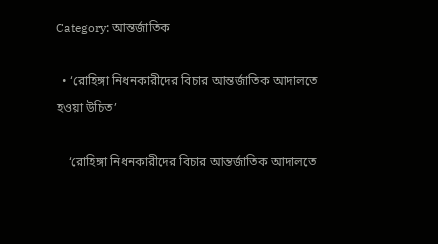Category: আন্তর্জাতিক

  • ‘রোহিঙ্গা নিধনকারীদের বিচার আন্তর্জাতিক আদালতে হওয়া উচিত’

    ‘রোহিঙ্গা নিধনকারীদের বিচার আন্তর্জাতিক আদালতে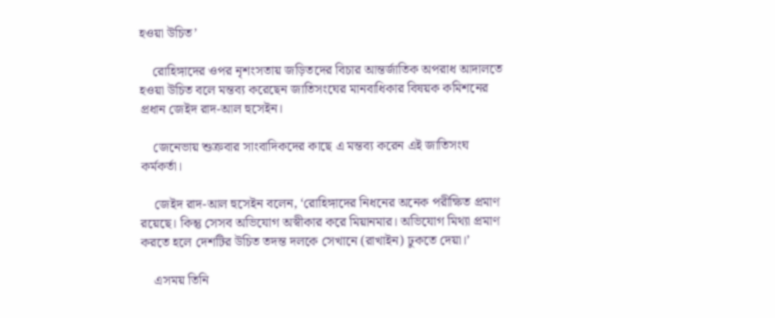হওয়া উচিত’

    রোহিঙ্গাদের ওপর নৃশংসতায় জড়িতদের বিচার আন্তর্জাতিক অপরাধ আদালতে হওয়া উচিত বলে মন্তব্য করেছেন জাতিসংঘের মানবাধিকার বিষয়ক কমিশনের প্রধান জেইদ রাদ-আল হুসেইন।

    জেনেভায় শুক্রবার সাংবাদিকদের কাছে এ মন্তব্য করেন এই জাতিসংঘ কর্মকর্তা।

    জেইদ রাদ-আল হুসেইন বলেন, ‘রোহিঙ্গাদের নিধনের অনেক পরীক্ষিত প্রমাণ রয়েছে। কিন্তু সেসব অভিযোগ অস্বীকার করে মিয়ানমার। অভিযোগ মিথ্যা প্রমাণ করতে হলে দেশটির উচিত তদন্ত দলকে সেখানে (রাখাইন) ঢুকতে দেয়া।’

    এসময় তিনি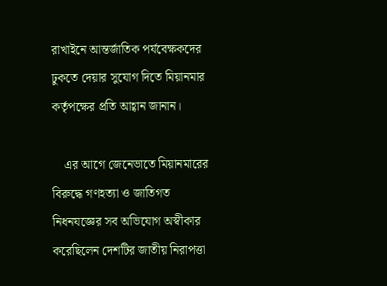রাখাইনে আন্তর্জাতিক পর্যবেক্ষকদের ঢুকতে দেয়ার সুযোগ দিতে মিয়ানমার কর্তৃপক্ষের প্রতি আহ্বান জানান।

    এর আগে জেনেভাতে মিয়ানমারের বিরুদ্ধে গণহত্যা ও জাতিগত নিধনযজ্ঞের সব অভিযোগ অস্বীকার করেছিলেন দেশটির জাতীয় নিরাপত্তা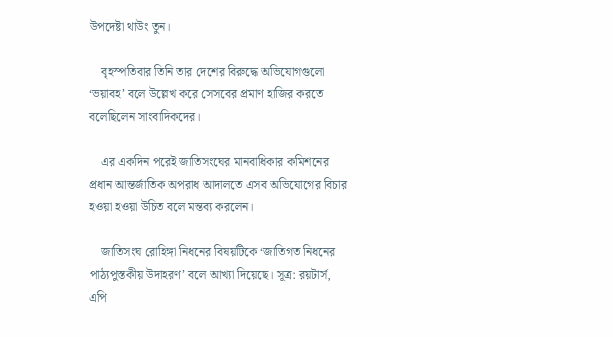উপদেষ্টা থাউং তুন।

    বৃহস্পতিবার তিনি তার দেশের বিরুদ্ধে অভিযোগগুলো ‘ভয়াবহ’ বলে উল্লেখ করে সেসবের প্রমাণ হাজির করতে বলেছিলেন সাংবাদিকদের।

    এর একদিন পরেই জাতিসংঘের মানবাধিকার কমিশনের প্রধান আন্তর্জাতিক অপরাধ আদালতে এসব অভিযোগের বিচার হওয়া হওয়া উচিত বলে মন্তব্য করলেন।

    জাতিসংঘ রোহিঙ্গা নিধনের বিষয়টিকে ‘জাতিগত নিধনের পাঠ্যপুস্তকীয় উদাহরণ’ বলে আখ্যা দিয়েছে। সূত্র: রয়টার্স, এপি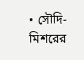• সৌদি-মিশরের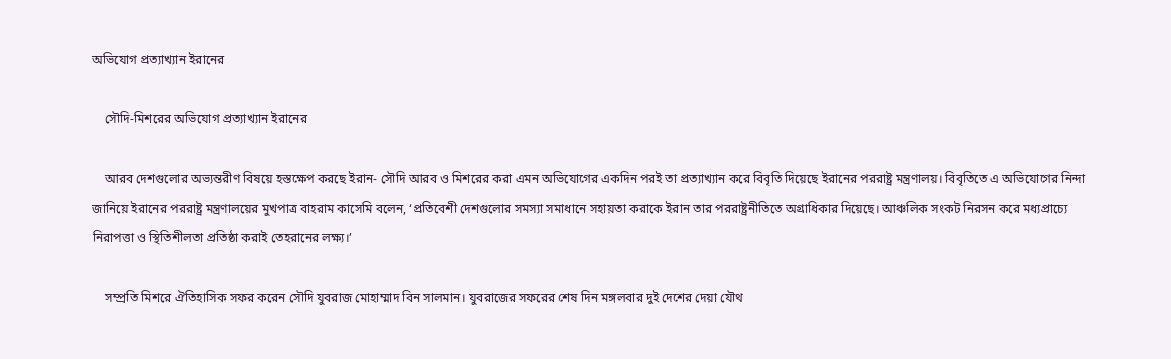অভিযোগ প্রত্যাখ্যান ইরানের

    সৌদি-মিশরের অভিযোগ প্রত্যাখ্যান ইরানের

    আরব দেশগুলোর অভ্যন্তরীণ বিষয়ে হস্তক্ষেপ করছে ইরান- সৌদি আরব ও মিশরের করা এমন অভিযোগের একদিন পরই তা প্রত্যাখ্যান করে বিবৃতি দিয়েছে ইরানের পররাষ্ট্র মন্ত্রণালয়। বিবৃতিতে এ অভিযোগের নিন্দা জানিয়ে ইরানের পররাষ্ট্র মন্ত্রণালয়ের মুখপাত্র বাহরাম কাসেমি বলেন, ‘প্রতিবেশী দেশগুলোর সমস্যা সমাধানে সহায়তা করাকে ইরান তার পররাষ্ট্রনীতিতে অগ্রাধিকার দিয়েছে। আঞ্চলিক সংকট নিরসন করে মধ্যপ্রাচ্যে নিরাপত্তা ও স্থিতিশীলতা প্রতিষ্ঠা করাই তেহরানের লক্ষ্য।’

    সম্প্রতি মিশরে ঐতিহাসিক সফর করেন সৌদি যুবরাজ মোহাম্মাদ বিন সালমান। যুবরাজের সফরের শেষ দিন মঙ্গলবার দুই দেশের দেয়া যৌথ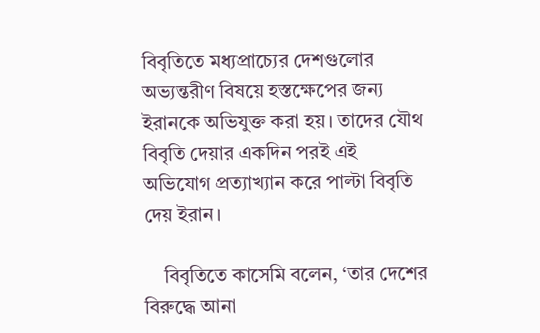বিবৃতিতে মধ্যপ্রাচ্যের দেশগুলোর অভ্যন্তরীণ বিষয়ে হস্তক্ষেপের জন্য ইরানকে অভিযুক্ত করা হয়। তাদের যৌথ বিবৃতি দেয়ার একদিন পরই এই অভিযোগ প্রত্যাখ্যান করে পাল্টা বিবৃতি দেয় ইরান।

    বিবৃতিতে কাসেমি বলেন, ‘তার দেশের বিরুদ্ধে আনা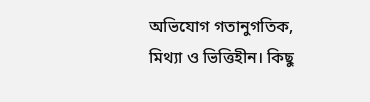অভিযোগ গতানুগতিক, মিথ্যা ও ভিত্তিহীন। কিছু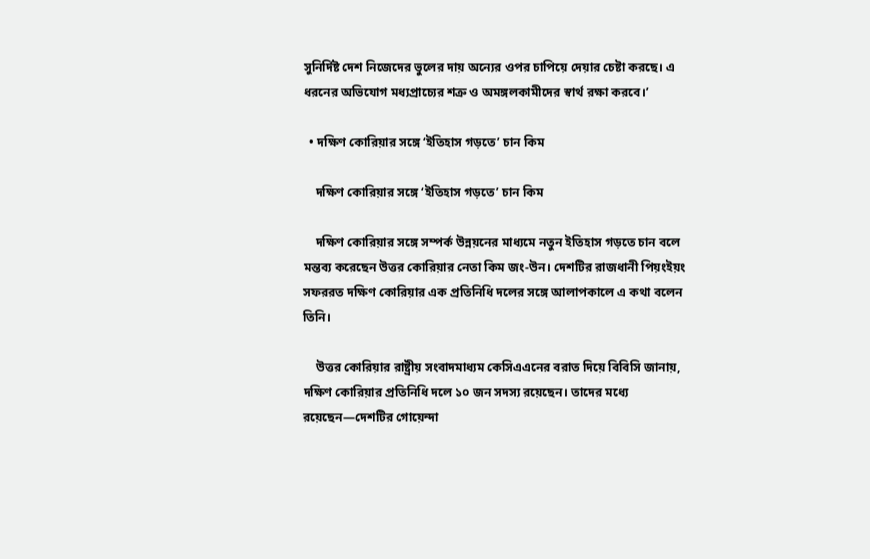সুনির্দিষ্ট দেশ নিজেদের ভুলের দায় অন্যের ওপর চাপিয়ে দেয়ার চেষ্টা করছে। এ ধরনের অভিযোগ মধ্যপ্রাচ্যের শত্রু ও অমঙ্গলকামীদের স্বার্থ রক্ষা করবে।’

  • দক্ষিণ কোরিয়ার সঙ্গে ‘ইতিহাস গড়তে’ চান কিম

    দক্ষিণ কোরিয়ার সঙ্গে ‘ইতিহাস গড়তে’ চান কিম

    দক্ষিণ কোরিয়ার সঙ্গে সম্পর্ক উন্নয়নের মাধ্যমে নতুন ইতিহাস গড়তে চান বলে মন্তব্য করেছেন উত্তর কোরিয়ার নেতা কিম জং-উন। দেশটির রাজধানী পিয়ংইয়ং সফররত দক্ষিণ কোরিয়ার এক প্রতিনিধি দলের সঙ্গে আলাপকালে এ কথা বলেন তিনি।

    উত্তর কোরিয়ার রাষ্ট্রীয় সংবাদমাধ্যম কেসিএএনের বরাত দিয়ে বিবিসি জানায়, দক্ষিণ কোরিয়ার প্রতিনিধি দলে ১০ জন সদস্য রয়েছেন। তাদের মধ্যে রয়েছেন—দেশটির গোয়েন্দা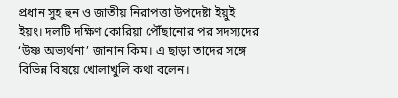প্রধান সুহ হুন ও জাতীয় নিরাপত্তা উপদেষ্টা ইয়ুই ইয়ং। দলটি দক্ষিণ কোরিয়া পৌঁছানোর পর সদস্যদের ‘উষ্ণ অভ্যর্থনা’ জানান কিম। এ ছাড়া তাদের সঙ্গে বিভিন্ন বিষয়ে খোলাখুলি কথা বলেন।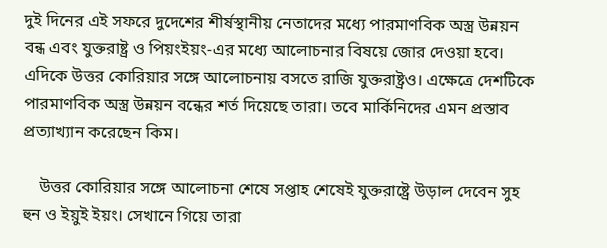দুই দিনের এই সফরে দুদেশের শীর্ষস্থানীয় নেতাদের মধ্যে পারমাণবিক অস্ত্র উন্নয়ন বন্ধ এবং যুক্তরাষ্ট্র ও পিয়ংইয়ং-এর মধ্যে আলোচনার বিষয়ে জোর দেওয়া হবে। এদিকে উত্তর কোরিয়ার সঙ্গে আলোচনায় বসতে রাজি যুক্তরাষ্ট্রও। এক্ষেত্রে দেশটিকে পারমাণবিক অস্ত্র উন্নয়ন বন্ধের শর্ত দিয়েছে তারা। তবে মার্কিনিদের এমন প্রস্তাব প্রত্যাখ্যান করেছেন কিম।

    উত্তর কোরিয়ার সঙ্গে আলোচনা শেষে সপ্তাহ শেষেই যুক্তরাষ্ট্রে উড়াল দেবেন সুহ হুন ও ইয়ুই ইয়ং। সেখানে গিয়ে তারা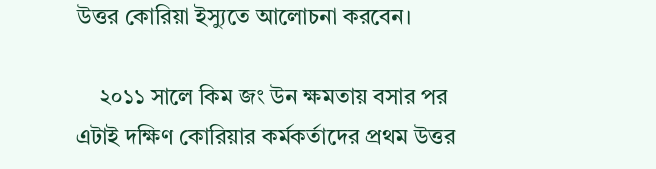উত্তর কোরিয়া ইস্যুতে আলোচনা করবেন।

    ২০১১ সালে কিম জং উন ক্ষমতায় বসার পর এটাই দক্ষিণ কোরিয়ার কর্মকর্তাদের প্রথম উত্তর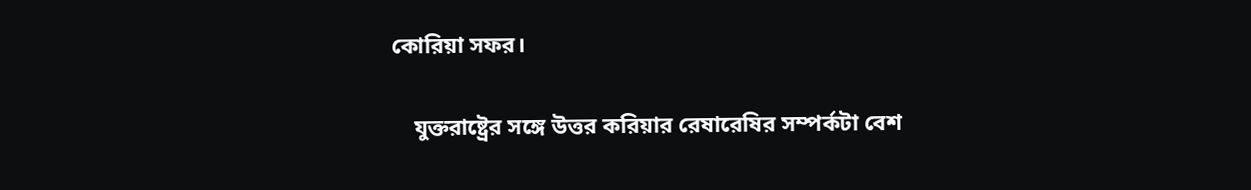কোরিয়া সফর।

    যুক্তরাষ্ট্রের সঙ্গে উত্তর করিয়ার রেষারেষির সম্পর্কটা বেশ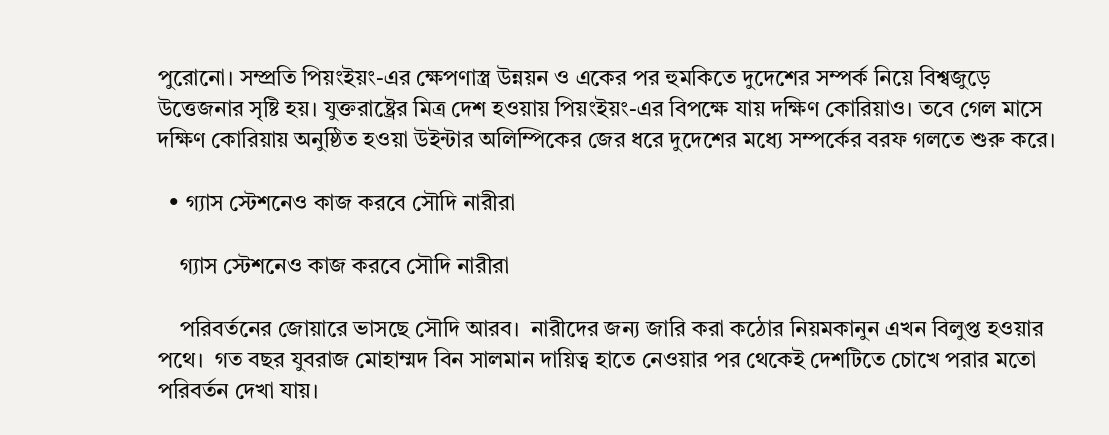পুরোনো। সম্প্রতি পিয়ংইয়ং-এর ক্ষেপণাস্ত্র উন্নয়ন ও একের পর হুমকিতে দুদেশের সম্পর্ক নিয়ে বিশ্বজুড়ে উত্তেজনার সৃষ্টি হয়। যুক্তরাষ্ট্রের মিত্র দেশ হওয়ায় পিয়ংইয়ং-এর বিপক্ষে যায় দক্ষিণ কোরিয়াও। তবে গেল মাসে দক্ষিণ কোরিয়ায় অনুষ্ঠিত হওয়া উইন্টার অলিম্পিকের জের ধরে দুদেশের মধ্যে সম্পর্কের বরফ গলতে শুরু করে।

  • গ্যাস স্টেশনেও কাজ করবে সৌদি নারীরা

    গ্যাস স্টেশনেও কাজ করবে সৌদি নারীরা

    পরিবর্তনের জোয়ারে ভাসছে সৌদি আরব।  নারীদের জন্য জারি করা কঠোর নিয়মকানুন এখন বিলুপ্ত হওয়ার পথে।  গত বছর যুবরাজ মোহাম্মদ বিন সালমান দায়িত্ব হাতে নেওয়ার পর থেকেই দেশটিতে চোখে পরার মতো পরিবর্তন দেখা যায়।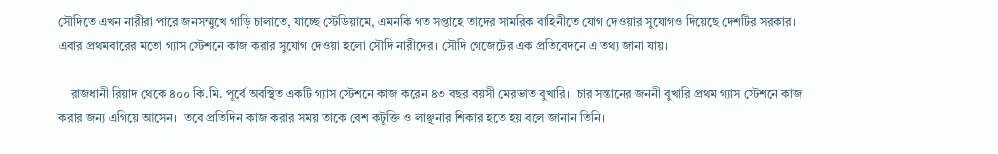সৌদিতে এখন নারীরা পারে জনসম্মুখে গাড়ি চালাতে, যাচ্ছে স্টেডিয়ামে, এমনকি গত সপ্তাহে তাদের সামরিক বাহিনীতে যোগ দেওয়ার সুযোগও দিয়েছে দেশটির সরকার।  এবার প্রথমবারের মতো গ্যাস স্টেশনে কাজ করার সুযোগ দেওয়া হলো সৌদি নারীদের। সৌদি গেজেটের এক প্রতিবেদনে এ তথ্য জানা যায়।

    রাজধানী রিয়াদ থেকে ৪০০ কি.মি. পূর্বে অবস্থিত একটি গ্যাস স্টেশনে কাজ করেন ৪৩ বছর বয়সী মেরভাত বুখারি।  চার সন্তানের জননী বুখারি প্রথম গ্যাস স্টেশনে কাজ করার জন্য এগিয়ে আসেন।  তবে প্রতিদিন কাজ করার সময় তাকে বেশ কটূক্তি ও লাঞ্ছনার শিকার হতে হয় বলে জানান তিনি।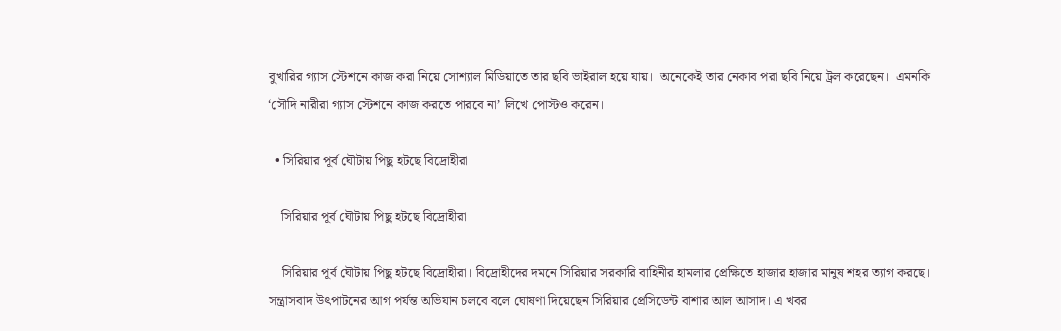বুখারির গ্যাস স্টেশনে কাজ করা নিয়ে সোশ্যাল মিডিয়াতে তার ছবি ভাইরাল হয়ে যায়।  অনেকেই তার নেকাব পরা ছবি নিয়ে ট্রল করেছেন।  এমনকি ‘সৌদি নারীরা গ্যাস স্টেশনে কাজ করতে পারবে না’ লিখে পোস্টও করেন।

  • সিরিয়ার পূর্ব ঘৌটায় পিছু হটছে বিদ্রোহীরা

    সিরিয়ার পূর্ব ঘৌটায় পিছু হটছে বিদ্রোহীরা

    সিরিয়ার পূর্ব ঘৌটায় পিছু হটছে বিদ্রোহীরা। বিদ্রোহীদের দমনে সিরিয়ার সরকারি বাহিনীর হামলার প্রেক্ষিতে হাজার হাজার মানুষ শহর ত্যাগ করছে। সন্ত্রাসবাদ উৎপাটনের আগ পর্যন্ত অভিযান চলবে বলে ঘোষণা দিয়েছেন সিরিয়ার প্রেসিডেন্ট বাশার আল আসাদ। এ খবর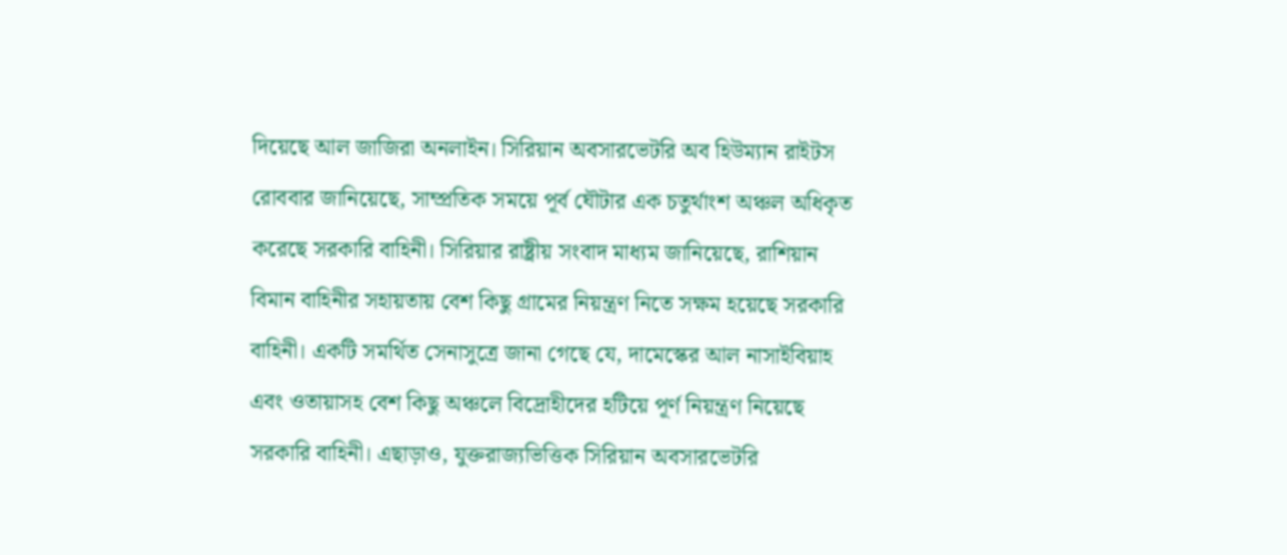দিয়েছে আল জাজিরা অনলাইন। সিরিয়ান অবসারভেটরি অব হিউম্যান রাইটস রোববার জানিয়েছে, সাম্প্রতিক সময়ে পূর্ব ঘৌটার এক চতুর্থাংশ অঞ্চল অধিকৃত করেছে সরকারি বাহিনী। সিরিয়ার রাষ্ট্রীয় সংবাদ মাধ্যম জানিয়েছে, রাশিয়ান বিমান বাহিনীর সহায়তায় বেশ কিছু গ্রামের নিয়ন্ত্রণ নিতে সক্ষম হয়েছে সরকারি বাহিনী। একটি সমর্থিত সেনাসুত্রে জানা গেছে যে, দামেস্কের আল নাসাইবিয়াহ এবং ওতায়াসহ বেশ কিছু অঞ্চলে বিদ্রোহীদের হটিয়ে পূর্ণ নিয়ন্ত্রণ নিয়েছে সরকারি বাহিনী। এছাড়াও, যুক্তরাজ্যভিত্তিক সিরিয়ান অবসারভেটরি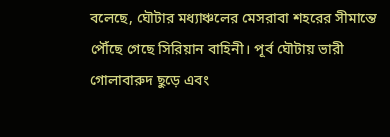বলেছে, ঘৌটার মধ্যাঞ্চলের মেসরাবা শহরের সীমান্তে পৌঁছে গেছে সিরিয়ান বাহিনী। পূর্ব ঘৌটায় ভারী গোলাবারুদ ছুড়ে এবং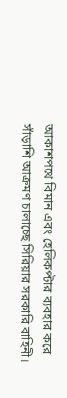আকাশপথে বিমান এবং হেলিকপ্টার ব্যবহার করে সাঁড়াশি আক্রমণ চালাচ্ছে সিরিয়ার সরকারি বাহিনী।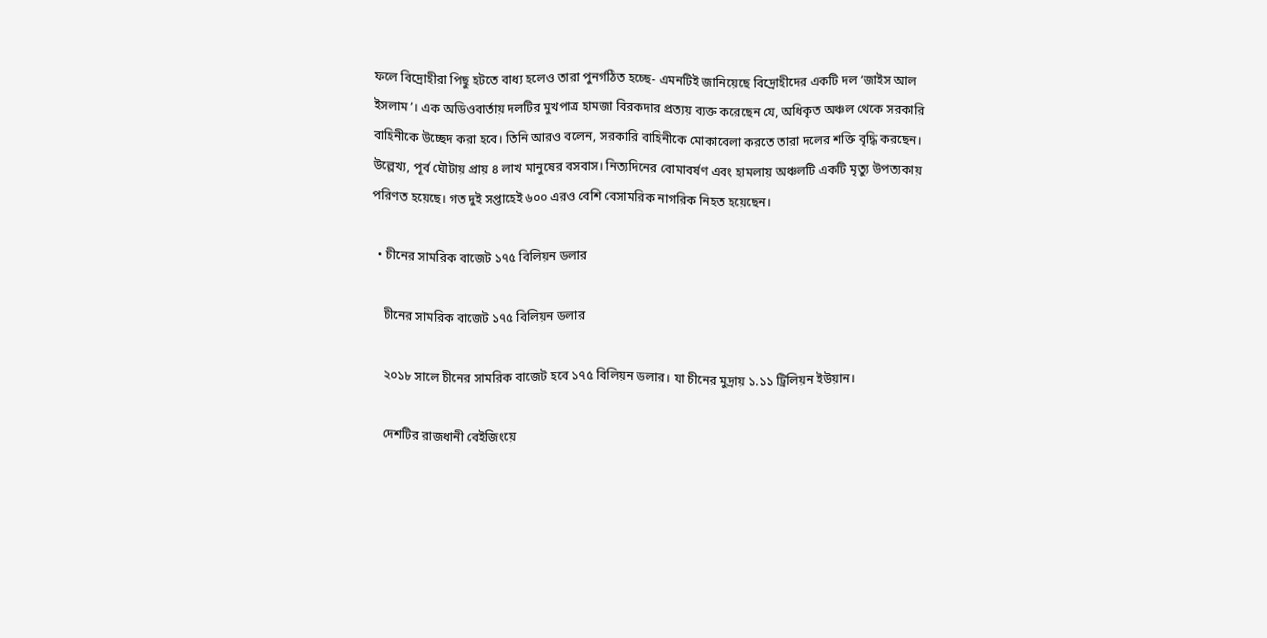ফলে বিদ্রোহীরা পিছু হটতে বাধ্য হলেও তারা পুনর্গঠিত হচ্ছে- এমনটিই জানিয়েছে বিদ্রোহীদের একটি দল ‘জাইস আল ইসলাম’। এক অডিওবার্তায় দলটির মুখপাত্র হামজা বিরকদার প্রত্যয় ব্যক্ত করেছেন যে, অধিকৃত অঞ্চল থেকে সরকারি বাহিনীকে উচ্ছেদ করা হবে। তিনি আরও বলেন, সরকারি বাহিনীকে মোকাবেলা করতে তারা দলের শক্তি বৃদ্ধি করছেন। উল্লেখ্য, পূর্ব ঘৌটায় প্রায় ৪ লাখ মানুষের বসবাস। নিত্যদিনের বোমাবর্ষণ এবং হামলায় অঞ্চলটি একটি মৃত্যু উপত্যকায় পরিণত হয়েছে। গত দুই সপ্তাহেই ৬০০ এরও বেশি বেসামরিক নাগরিক নিহত হয়েছেন।

  • চীনের সামরিক বাজেট ১৭৫ বিলিয়ন ডলার

    চীনের সামরিক বাজেট ১৭৫ বিলিয়ন ডলার

    ২০১৮ সালে চীনের সামরিক বাজেট হবে ১৭৫ বিলিয়ন ডলার। যা চীনের মুদ্রায় ১.১১ ট্রিলিয়ন ইউয়ান।

    দেশটির রাজধানী বেইজিংয়ে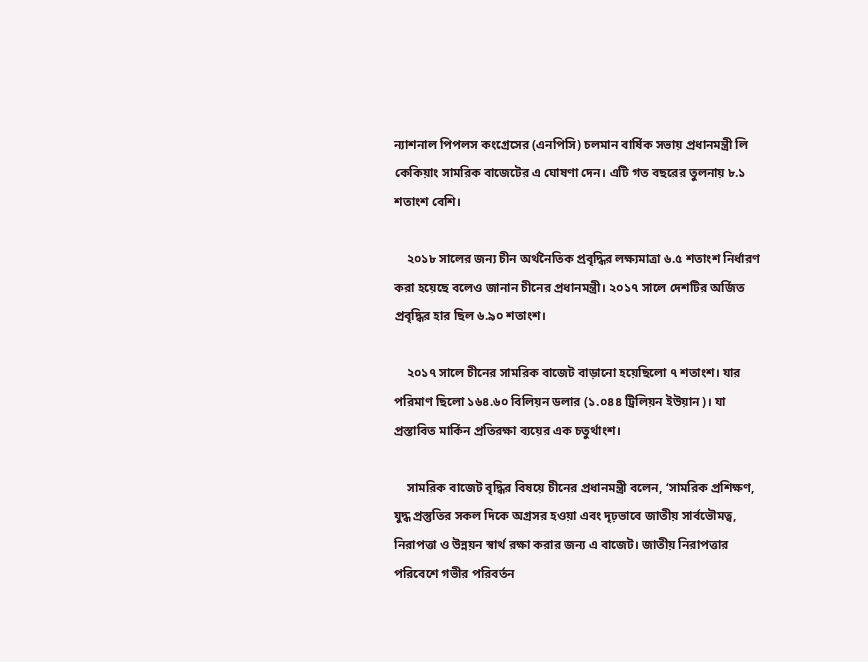ন্যাশনাল পিপলস কংগ্রেসের (এনপিসি) চলমান বার্ষিক সভায় প্রধানমন্ত্রী লি কেকিয়াং সামরিক বাজেটের এ ঘোষণা দেন। এটি গত বছরের তুলনায় ৮.১ শতাংশ বেশি।

    ২০১৮ সালের জন্য চীন অর্থনৈতিক প্রবৃদ্ধির লক্ষ্যমাত্রা ৬.৫ শতাংশ নির্ধারণ করা হয়েছে বলেও জানান চীনের প্রধানমন্ত্রী। ২০১৭ সালে দেশটির অর্জিত প্রবৃদ্ধির হার ছিল ৬.৯০ শতাংশ।

    ২০১৭ সালে চীনের সামরিক বাজেট বাড়ানো হয়েছিলো ৭ শতাংশ। যার পরিমাণ ছিলো ১৬৪.৬০ বিলিয়ন ডলার (১.০৪৪ ট্রিলিয়ন ইউয়ান)। যা প্রস্তাবিত মার্কিন প্রতিরক্ষা ব্যয়ের এক চতুর্থাংশ।

    সামরিক বাজেট বৃদ্ধির বিষয়ে চীনের প্রধানমন্ত্রী বলেন, ‘সামরিক প্রশিক্ষণ, যুদ্ধ প্রস্তুতির সকল দিকে অগ্রসর হওয়া এবং দৃঢ়ভাবে জাতীয় সার্বভৌমত্ব, নিরাপত্তা ও উন্নয়ন স্বার্থ রক্ষা করার জন্য এ বাজেট। জাতীয় নিরাপত্তার পরিবেশে গভীর পরিবর্তন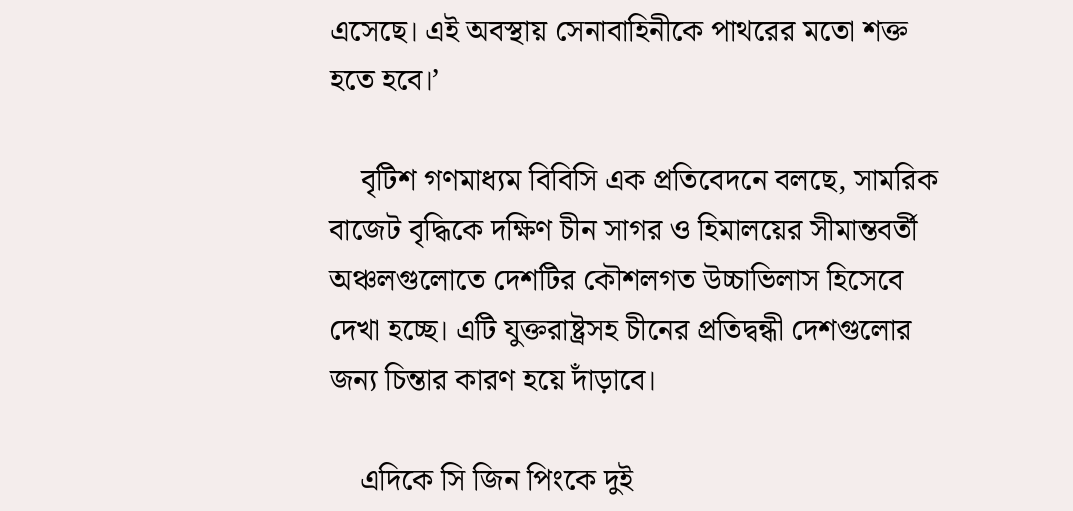এসেছে। এই অবস্থায় সেনাবাহিনীকে পাথরের মতো শক্ত হতে হবে।’

    বৃটিশ গণমাধ্যম বিবিসি এক প্রতিবেদনে বলছে, সামরিক বাজেট বৃদ্ধিকে দক্ষিণ চীন সাগর ও হিমালয়ের সীমান্তবর্তী অঞ্চলগুলোতে দেশটির কৌশলগত উচ্চাভিলাস হিসেবে দেখা হচ্ছে। এটি যুক্তরাষ্ট্রসহ চীনের প্রতিদ্বন্ধী দেশগুলোর জন্য চিন্তার কারণ হয়ে দাঁড়াবে।

    এদিকে সি জিন পিংকে দুই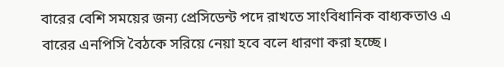বারের বেশি সময়ের জন্য প্রেসিডেন্ট পদে রাখতে সাংবিধানিক বাধ্যকতাও এ বারের এনপিসি বৈঠকে সরিয়ে নেয়া হবে বলে ধারণা করা হচ্ছে।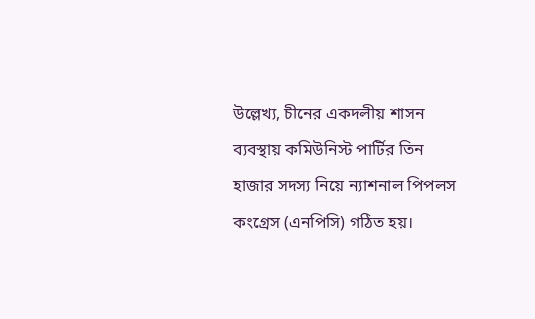উল্লেখ্য, চীনের একদলীয় শাসন ব্যবস্থায় কমিউনিস্ট পার্টির তিন হাজার সদস্য নিয়ে ন্যাশনাল পিপলস কংগ্রেস (এনপিসি) গঠিত হয়।